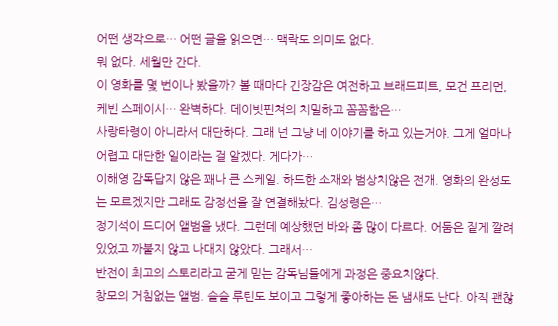어떤 생각으로… 어떤 글을 읽으면… 맥락도 의미도 없다.
뭐 없다. 세월만 간다.
이 영화를 몇 번이나 봤을까? 볼 때마다 긴장감은 여전하고 브래드피트, 모건 프리먼, 케빈 스페이시… 완벽하다. 데이빗핀쳐의 치밀하고 꼼꼼함은…
사랑타령이 아니라서 대단하다. 그래 넌 그냥 네 이야기를 하고 있는거야. 그게 얼마나 어렵고 대단한 일이라는 걸 알겠다. 게다가…
이해영 감독답지 않은 꽤나 큰 스케일. 하드한 소재와 범상치않은 전개. 영화의 완성도는 모르겠지만 그래도 감정선을 잘 연결해놨다. 김성령은…
정기석이 드디어 앨범을 냈다. 그런데 예상했던 바와 좀 많이 다르다. 어둠은 짙게 깔려있었고 까불지 않고 나대지 않았다. 그래서…
반전이 최고의 스토리라고 굳게 믿는 감독님들에게 과정은 중요치않다.
창모의 거침없는 앨범. 슬슬 루틴도 보이고 그렇게 좋아하는 돈 냄새도 난다. 아직 괜찮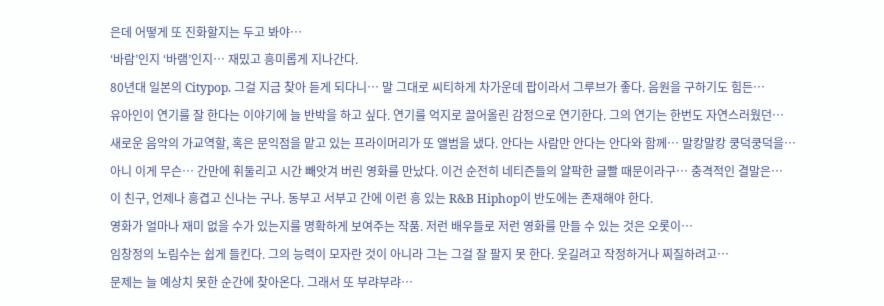은데 어떻게 또 진화할지는 두고 봐야…
‘바람’인지 ‘바램’인지… 재밌고 흥미롭게 지나간다.
80년대 일본의 Citypop. 그걸 지금 찾아 듣게 되다니… 말 그대로 씨티하게 차가운데 팝이라서 그루브가 좋다. 음원을 구하기도 힘든…
유아인이 연기를 잘 한다는 이야기에 늘 반박을 하고 싶다. 연기를 억지로 끌어올린 감정으로 연기한다. 그의 연기는 한번도 자연스러웠던…
새로운 음악의 가교역할, 혹은 문익점을 맡고 있는 프라이머리가 또 앨범을 냈다. 안다는 사람만 안다는 안다와 함께… 말캉말캉 쿵덕쿵덕을…
아니 이게 무슨… 간만에 휘둘리고 시간 빼앗겨 버린 영화를 만났다. 이건 순전히 네티즌들의 얄팍한 글빨 때문이라구… 충격적인 결말은…
이 친구, 언제나 흥겹고 신나는 구나. 동부고 서부고 간에 이런 흥 있는 R&B Hiphop이 반도에는 존재해야 한다.
영화가 얼마나 재미 없을 수가 있는지를 명확하게 보여주는 작품. 저런 배우들로 저런 영화를 만들 수 있는 것은 오롯이…
임창정의 노림수는 쉽게 들킨다. 그의 능력이 모자란 것이 아니라 그는 그걸 잘 팔지 못 한다. 웃길려고 작정하거나 찌질하려고…
문제는 늘 예상치 못한 순간에 찾아온다. 그래서 또 부랴부랴…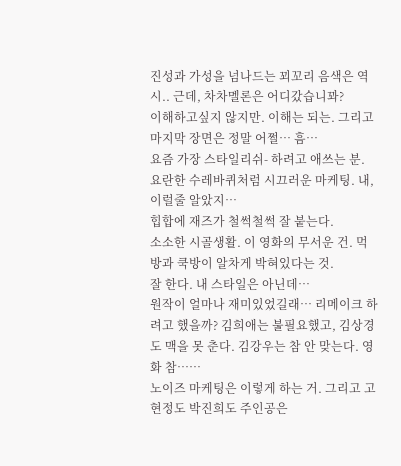진성과 가성을 넘나드는 꾀꼬리 음색은 역시.. 근데, 차차멜론은 어디갔습니꽈?
이해하고싶지 않지만. 이해는 되는. 그리고 마지막 장면은 정말 어쩔… 흠…
요즘 가장 스타일리쉬- 하려고 애쓰는 분.
요란한 수레바퀴처럼 시끄러운 마케팅. 내, 이럴줄 알았지…
힙합에 재즈가 철썩철썩 잘 붙는다.
소소한 시골생활. 이 영화의 무서운 건. 먹방과 쿡방이 알차게 박혀있다는 것.
잘 한다. 내 스타일은 아닌데…
원작이 얼마나 재미있었길래… 리메이크 하려고 했을까? 김희애는 불필요했고, 김상경도 맥을 못 춘다. 김강우는 참 안 맞는다. 영화 참……
노이즈 마케팅은 이렇게 하는 거. 그리고 고현정도 박진희도 주인공은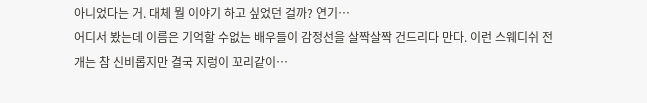아니었다는 거. 대체 뭘 이야기 하고 싶었던 걸까? 연기…
어디서 봤는데 이름은 기억할 수없는 배우들이 감정선을 살짝살짝 건드리다 만다. 이런 스웨디쉬 전개는 참 신비롭지만 결국 지렁이 꼬리같이…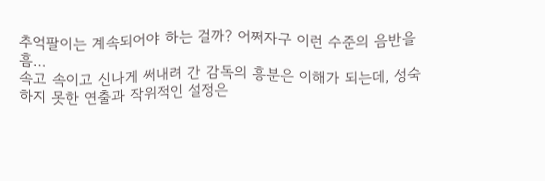추억팔이는 계속되어야 하는 걸까? 어쩌자구 이런 수준의 음반을 흠…
속고 속이고 신나게 써내려 간 감독의 흥분은 이해가 되는데, 성숙하지 못한 연출과 작위적인 설정은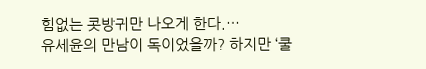힘없는 콧방귀만 나오게 한다.…
유세윤의 만남이 독이었을까? 하지만 ‘쿨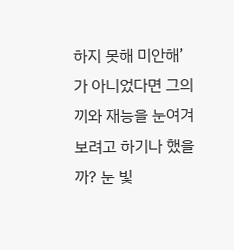하지 못해 미안해’가 아니었다면 그의 끼와 재능을 눈여겨 보려고 하기나 했을까? 눈 빛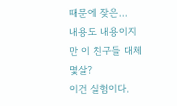때문에 잦은…
내용도 내용이지만 이 친구들 대체 몇살?
이건 실험이다.